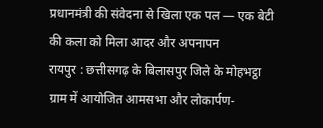प्रधानमंत्री की संवेदना से खिला एक पल — एक बेटी की कला को मिला आदर और अपनापन
रायपुर : छत्तीसगढ़ के बिलासपुर जिले के मोहभट्ठा ग्राम में आयोजित आमसभा और लोकार्पण-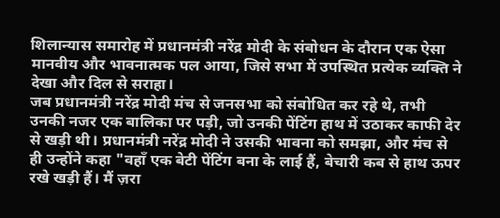शिलान्यास समारोह में प्रधानमंत्री नरेंद्र मोदी के संबोधन के दौरान एक ऐसा मानवीय और भावनात्मक पल आया, जिसे सभा में उपस्थित प्रत्येक व्यक्ति ने देखा और दिल से सराहा।
जब प्रधानमंत्री नरेंद्र मोदी मंच से जनसभा को संबोधित कर रहे थे, तभी उनकी नजर एक बालिका पर पड़ी, जो उनकी पेंटिंग हाथ में उठाकर काफी देर से खड़ी थी। प्रधानमंत्री नरेंद्र मोदी ने उसकी भावना को समझा, और मंच से ही उन्होंने कहा "वहाँ एक बेटी पेंटिंग बना के लाई हैं, बेचारी कब से हाथ ऊपर रखे खड़ी हैं। मैं ज़रा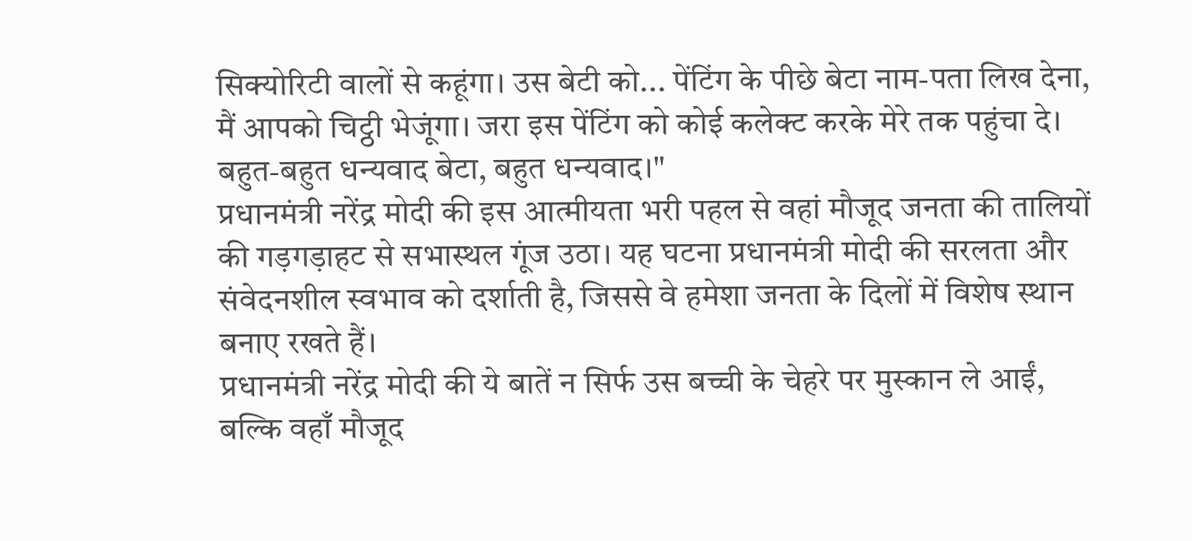सिक्योरिटी वालों से कहूंगा। उस बेटी को... पेंटिंग के पीछे बेटा नाम-पता लिख देना, मैं आपको चिट्ठी भेजूंगा। जरा इस पेंटिंग को कोई कलेक्ट करके मेरे तक पहुंचा दे। बहुत-बहुत धन्यवाद बेटा, बहुत धन्यवाद।"
प्रधानमंत्री नरेंद्र मोदी की इस आत्मीयता भरी पहल से वहां मौजूद जनता की तालियों की गड़गड़ाहट से सभास्थल गूंज उठा। यह घटना प्रधानमंत्री मोदी की सरलता और संवेदनशील स्वभाव को दर्शाती है, जिससे वे हमेशा जनता के दिलों में विशेष स्थान बनाए रखते हैं।
प्रधानमंत्री नरेंद्र मोदी की ये बातें न सिर्फ उस बच्ची के चेहरे पर मुस्कान ले आईं, बल्कि वहाँ मौजूद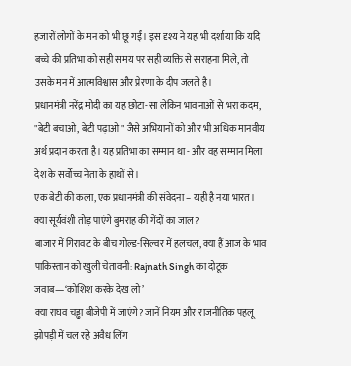हजारों लोगों के मन को भी छू गईं। इस दृश्य ने यह भी दर्शाया कि यदि बच्चे की प्रतिभा को सही समय पर सही व्यक्ति से सराहना मिले, तो उसके मन में आत्मविश्वास और प्रेरणा के दीप जलते है।
प्रधानमंत्री नरेंद्र मोदी का यह छोटा-सा लेकिन भावनाओं से भरा कदम, "बेटी बचाओ, बेटी पढ़ाओ" जैसे अभियानों को और भी अधिक मानवीय अर्थ प्रदान करता है। यह प्रतिभा का सम्मान था - और वह सम्मान मिला देश के सर्वोच्च नेता के हाथों से।
एक बेटी की कला, एक प्रधानमंत्री की संवेदना – यही है नया भारत।
क्या सूर्यवंशी तोड़ पाएंगे बुमराह की गेंदों का जाल?
बाजार में गिरावट के बीच गोल्ड-सिल्वर में हलचल, क्या हैं आज के भाव
पाकिस्तान को खुली चेतावनी: Rajnath Singh का दोटूक जवाब—‘कोशिश करके देख लो’
क्या राघव चड्ढा बीजेपी में जाएंगे? जानें नियम और राजनीतिक पहलू
झोपड़ी में चल रहे अवैध लिंग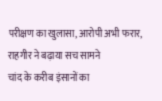परीक्षण का खुलासा, आरोपी अभी फरार, राहगीर ने बढ़ाया सच सामने
चांद के करीब इंसानों का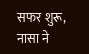सफर शुरू, नासा ने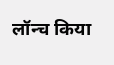लॉन्च किया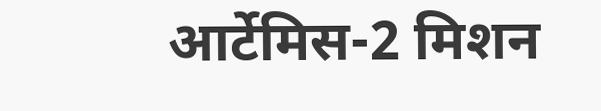आर्टेमिस-2 मिशन